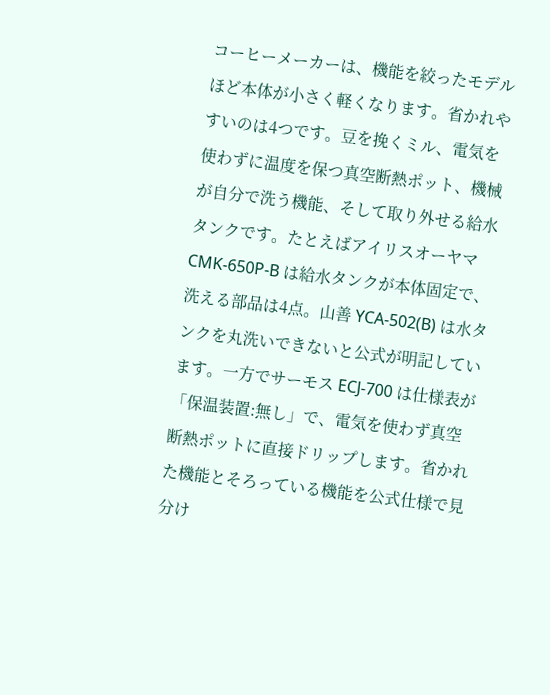コーヒーメーカーは、機能を絞ったモデルほど本体が小さく軽くなります。省かれやすいのは4つです。豆を挽くミル、電気を使わずに温度を保つ真空断熱ポット、機械が自分で洗う機能、そして取り外せる給水タンクです。たとえばアイリスオーヤマ CMK-650P-B は給水タンクが本体固定で、洗える部品は4点。山善 YCA-502(B) は水タンクを丸洗いできないと公式が明記しています。一方でサーモス ECJ-700 は仕様表が「保温装置:無し」で、電気を使わず真空断熱ポットに直接ドリップします。省かれた機能とそろっている機能を公式仕様で見分け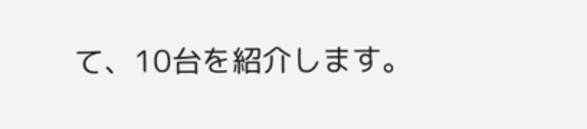て、10台を紹介します。